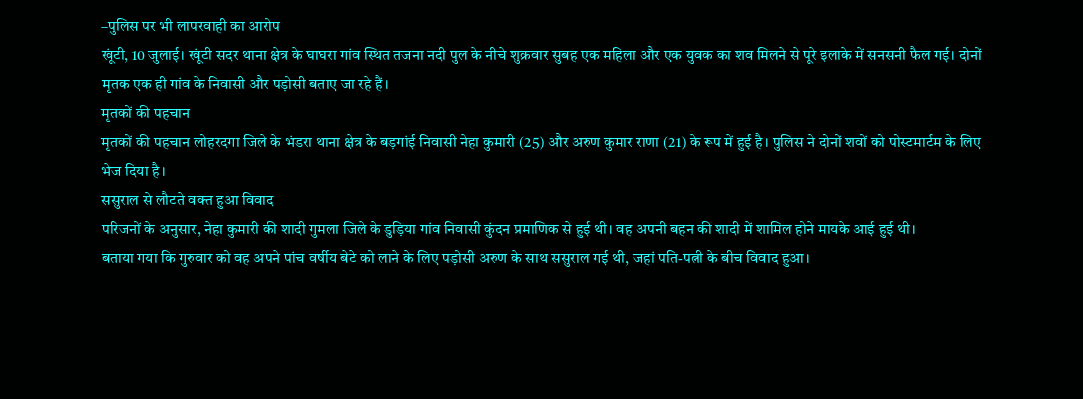–पुलिस पर भी लापरवाही का आरोप
खूंटी, 10 जुलाई। खूंटी सदर थाना क्षेत्र के घाघरा गांव स्थित तजना नदी पुल के नीचे शुक्रवार सुबह एक महिला और एक युवक का शव मिलने से पूरे इलाके में सनसनी फैल गई। दोनों मृतक एक ही गांव के निवासी और पड़ोसी बताए जा रहे हैं।
मृतकों की पहचान
मृतकों की पहचान लोहरदगा जिले के भंडरा थाना क्षेत्र के बड़गांई निवासी नेहा कुमारी (25) और अरुण कुमार राणा (21) के रूप में हुई है। पुलिस ने दोनों शवों को पोस्टमार्टम के लिए भेज दिया है।
ससुराल से लौटते वक्त हुआ विवाद
परिजनों के अनुसार, नेहा कुमारी की शादी गुमला जिले के डुड़िया गांव निवासी कुंदन प्रमाणिक से हुई थी। वह अपनी बहन की शादी में शामिल होने मायके आई हुई थी।
बताया गया कि गुरुवार को वह अपने पांच वर्षीय बेटे को लाने के लिए पड़ोसी अरुण के साथ ससुराल गई थी, जहां पति-पत्नी के बीच विवाद हुआ।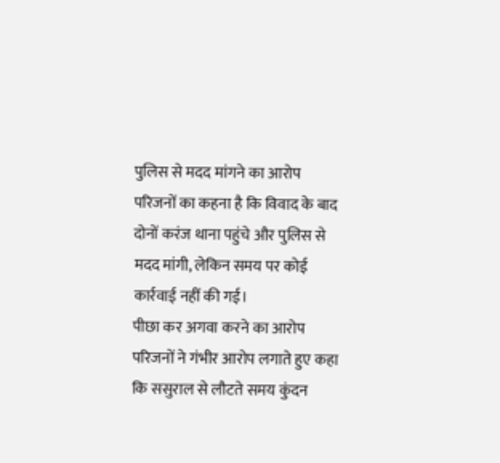पुलिस से मदद मांगने का आरोप
परिजनों का कहना है कि विवाद के बाद दोनों करंज थाना पहुंचे और पुलिस से मदद मांगी, लेकिन समय पर कोई कार्रवाई नहीं की गई।
पीछा कर अगवा करने का आरोप
परिजनों ने गंभीर आरोप लगाते हुए कहा कि ससुराल से लौटते समय कुंदन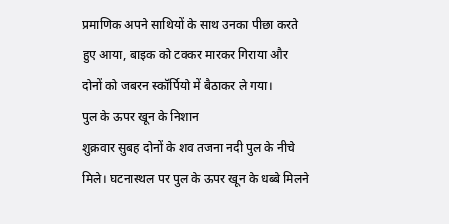प्रमाणिक अपने साथियों के साथ उनका पीछा करते हुए आया, बाइक को टक्कर मारकर गिराया और दोनों को जबरन स्कॉर्पियो में बैठाकर ले गया।
पुल के ऊपर खून के निशान
शुक्रवार सुबह दोनों के शव तजना नदी पुल के नीचे मिले। घटनास्थल पर पुल के ऊपर खून के धब्बे मिलने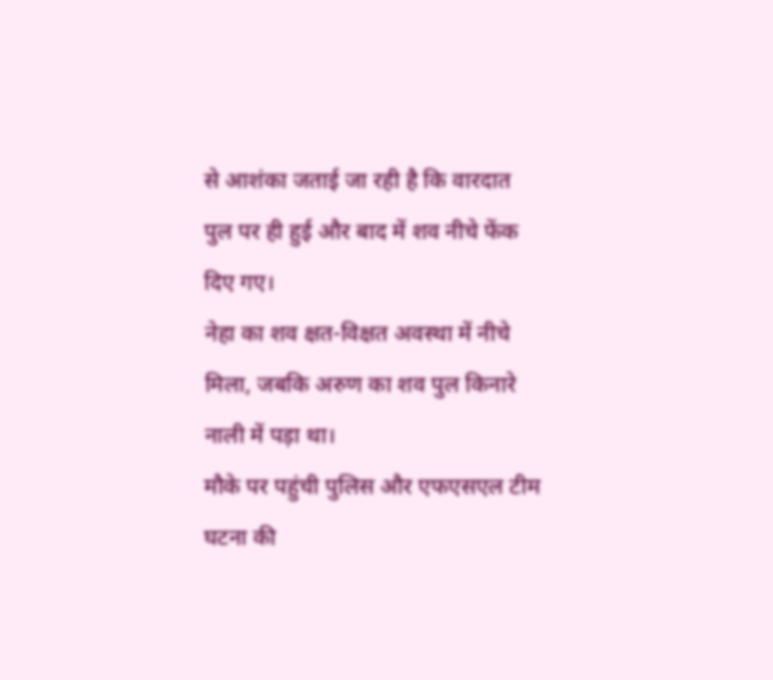से आशंका जताई जा रही है कि वारदात पुल पर ही हुई और बाद में शव नीचे फेंक दिए गए।
नेहा का शव क्षत-विक्षत अवस्था में नीचे मिला, जबकि अरुण का शव पुल किनारे नाली में पड़ा था।
मौके पर पहुंची पुलिस और एफएसएल टीम
घटना की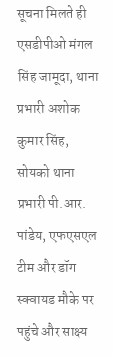सूचना मिलते ही एसडीपीओ मंगल सिंह जामूदा, थाना प्रभारी अशोक कुमार सिंह, सोयको थाना प्रभारी पी.आर. पांडेय, एफएसएल टीम और डॉग स्क्वायड मौके पर पहुंचे और साक्ष्य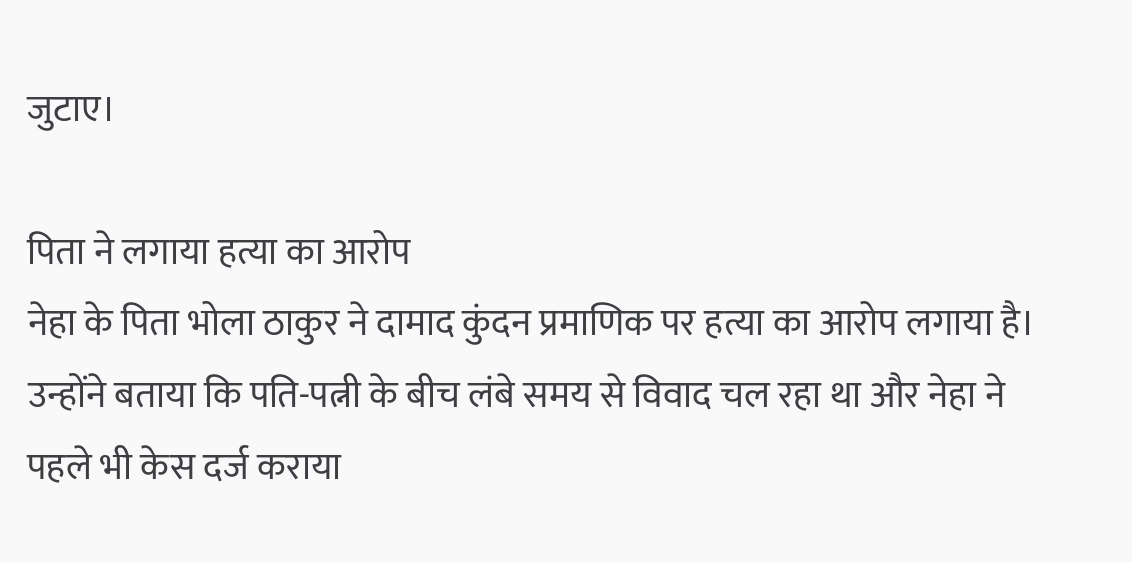जुटाए।

पिता ने लगाया हत्या का आरोप
नेहा के पिता भोला ठाकुर ने दामाद कुंदन प्रमाणिक पर हत्या का आरोप लगाया है।
उन्होंने बताया कि पति-पत्नी के बीच लंबे समय से विवाद चल रहा था और नेहा ने पहले भी केस दर्ज कराया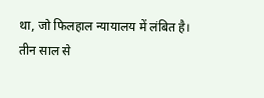था, जो फिलहाल न्यायालय में लंबित है।
तीन साल से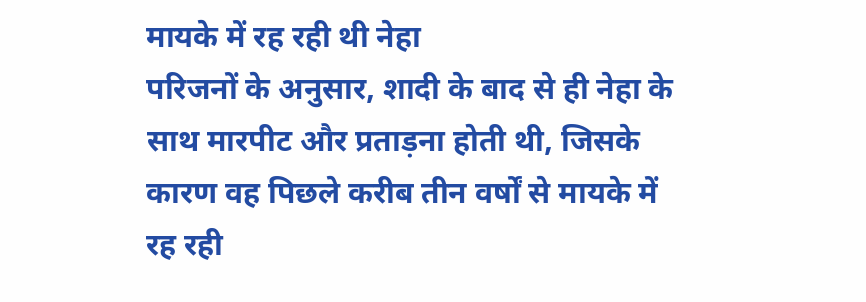मायके में रह रही थी नेहा
परिजनों के अनुसार, शादी के बाद से ही नेहा के साथ मारपीट और प्रताड़ना होती थी, जिसके कारण वह पिछले करीब तीन वर्षों से मायके में रह रही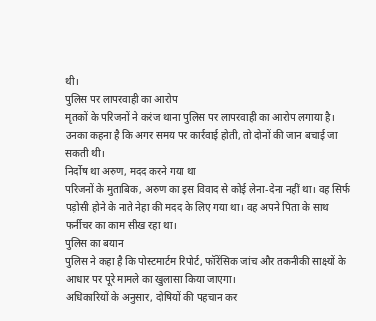थी।
पुलिस पर लापरवाही का आरोप
मृतकों के परिजनों ने करंज थाना पुलिस पर लापरवाही का आरोप लगाया है। उनका कहना है कि अगर समय पर कार्रवाई होती, तो दोनों की जान बचाई जा सकती थी।
निर्दोष था अरुण, मदद करने गया था
परिजनों के मुताबिक, अरुण का इस विवाद से कोई लेना-देना नहीं था। वह सिर्फ पड़ोसी होने के नाते नेहा की मदद के लिए गया था। वह अपने पिता के साथ फर्नीचर का काम सीख रहा था।
पुलिस का बयान
पुलिस ने कहा है कि पोस्टमार्टम रिपोर्ट, फॉरेंसिक जांच और तकनीकी साक्ष्यों के आधार पर पूरे मामले का खुलासा किया जाएगा।
अधिकारियों के अनुसार, दोषियों की पहचान कर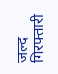जल्द गिरफ्तारी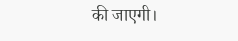की जाएगी।